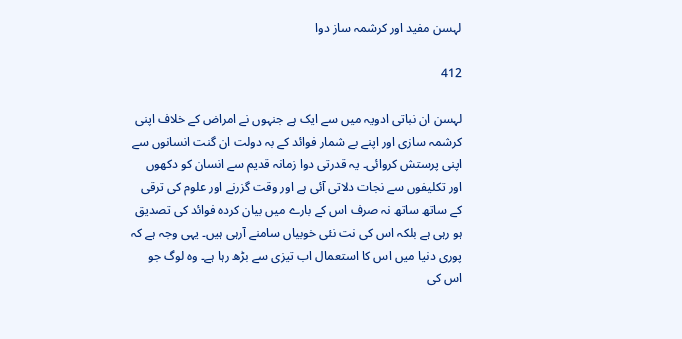لہسن مفید اور کرشمہ ساز دوا

412

لہسن ان نباتی ادویہ میں سے ایک ہے جنہوں نے امراض کے خلاف اپنی کرشمہ سازی اور اپنے بے شمار فوائد کے بہ دولت ان گنت انسانوں سے اپنی پرستش کروائی۔ یہ قدرتی دوا زمانہ قدیم سے انسان کو دکھوں اور تکلیفوں سے نجات دلاتی آئی ہے اور وقت گزرنے اور علوم کی ترقی کے ساتھ ساتھ نہ صرف اس کے بارے میں بیان کردہ فوائد کی تصدیق ہو رہی ہے بلکہ اس کی نت نئی خوبیاں سامنے آرہی ہیں۔ یہی وجہ ہے کہ پوری دنیا میں اس کا استعمال اب تیزی سے بڑھ رہا ہے۔ وہ لوگ جو اس کی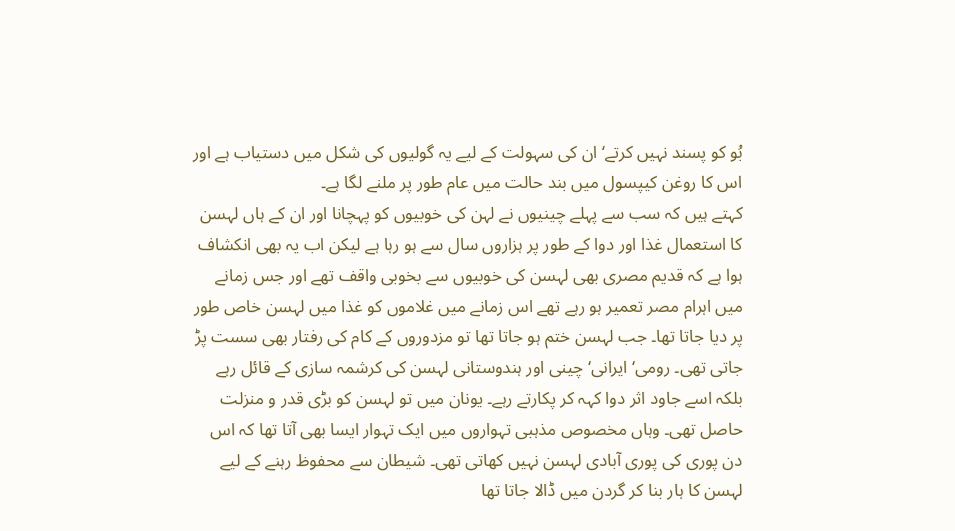بُو کو پسند نہیں کرتے‘ ان کی سہولت کے لیے یہ گولیوں کی شکل میں دستیاب ہے اور اس کا روغن کیپسول میں بند حالت میں عام طور پر ملنے لگا ہے۔
کہتے ہیں کہ سب سے پہلے چینیوں نے لہن کی خوبیوں کو پہچانا اور ان کے ہاں لہسن کا استعمال غذا اور دوا کے طور پر ہزاروں سال سے ہو رہا ہے لیکن اب یہ بھی انکشاف ہوا ہے کہ قدیم مصری بھی لہسن کی خوبیوں سے بخوبی واقف تھے اور جس زمانے میں اہرام مصر تعمیر ہو رہے تھے اس زمانے میں غلاموں کو غذا میں لہسن خاص طور پر دیا جاتا تھا۔ جب لہسن ختم ہو جاتا تھا تو مزدوروں کے کام کی رفتار بھی سست پڑ جاتی تھی۔ رومی‘ ایرانی‘ چینی اور ہندوستانی لہسن کی کرشمہ سازی کے قائل رہے بلکہ اسے جاود اثر دوا کہہ کر پکارتے رہے۔ یونان میں تو لہسن کو بڑی قدر و منزلت حاصل تھی۔ وہاں مخصوص مذہبی تہواروں میں ایک تہوار ایسا بھی آتا تھا کہ اس دن پوری کی پوری آبادی لہسن نہیں کھاتی تھی۔ شیطان سے محفوظ رہنے کے لیے لہسن کا ہار بنا کر گردن میں ڈالا جاتا تھا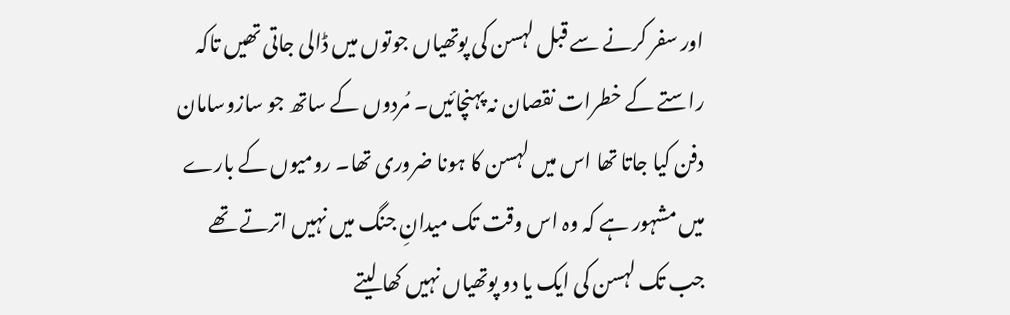اور سفر کرنے سے قبل لہسن کی پوتھیاں جوتوں میں ڈالی جاتی تھیں تاکہ راستے کے خطرات نقصان نہ پہنچائیں۔ مُردوں کے ساتھ جو سازوسامان دفن کیا جاتا تھا اس میں لہسن کا ہونا ضروری تھا۔ رومیوں کے بارے میں مشہور ہے کہ وہ اس وقت تک میدانِ جنگ میں نہیں اترتے تھے جب تک لہسن کی ایک یا دو پوتھیاں نہیں کھا لیتے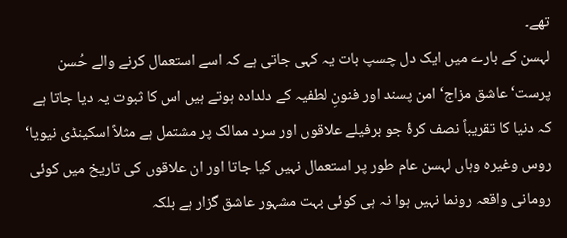تھے۔
لہسن کے بارے میں ایک دل چسپ بات یہ کہی جاتی ہے کہ اسے استعمال کرنے والے حُسن پرست‘ عاشق مزاج‘ امن پسند اور فنونِ لطفیہ کے دلدادہ ہوتے ہیں اس کا ثبوت یہ دیا جاتا ہے کہ دنیا کا تقریباً نصف کرۂ جو برفیلے علاقوں اور سرد ممالک پر مشتمل ہے مثلاً اسکینڈی نیویا‘ روس وغیرہ وہاں لہسن عام طور پر استعمال نہیں کیا جاتا اور ان علاقوں کی تاریخ میں کوئی رومانی واقعہ رونما نہیں ہوا نہ ہی کوئی بہت مشہور عاشق گزار ہے بلکہ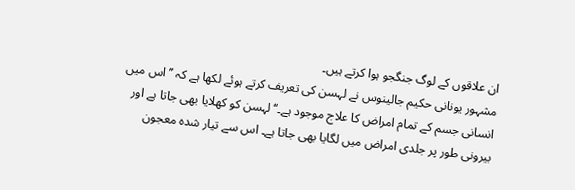ان علاقوں کے لوگ جنگجو ہوا کرتے ہیں۔
مشہور یونانی حکیم جالینوس نے لہسن کی تعریف کرتے ہوئے لکھا ہے کہ ’’اس میں انسانی جسم کے تمام امراض کا علاج موجود ہے۔‘‘ لہسن کو کھلایا بھی جاتا ہے اور بیرونی طور پر جلدی امراض میں لگایا بھی جاتا ہے۔ اس سے تیار شدہ معجون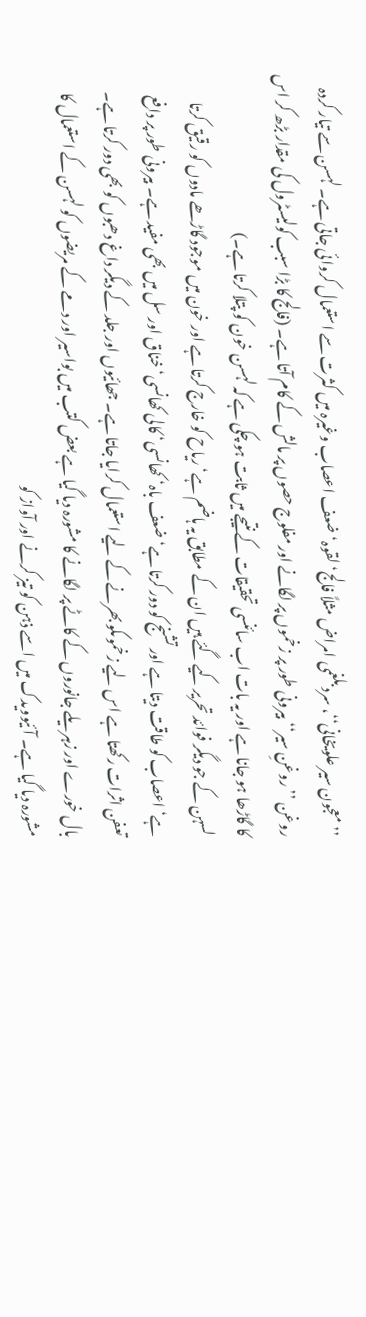’’معجون سیر علویخانی‘‘، سرد بلغمی امراض مثلاً فالج‘ لقوہ‘ ضعف اعصاب وغیرہ میں کثرت سے استعمال کروائی جاتی ہے۔ لہسن سے تیار کردہ روغن ’’روغنِ سیر‘‘ بیرونی طور پر زخموں پر لگانے اور مفلوج حصوں پر مالش کے کام آتا ہے۔ (فالج کا بڑا سبب کولیسٹرول کی مقدار بڑھ کر اس کا گاڑھا ہو جانا ہے اور یہ بات اب سائنسی تحقیقات کے نتیجے میں ثابت ہو چکی ہے کہ لہسن خون کو پتلا کرتا ہے۔)
لسہن کے جو دیگر فوائد تحریر کیے گئے ہیں ان کے مطابق یہ ہاضم ہے‘ ریاح کو خارج کرتا ہے اور خون میں موجود گاڑھے مادوں کو رقیق کرتا ہے‘ اعصاب کو طاقت دیتا ہے اور تشنج کو دور کرتا ہے‘ ضعف باہ‘ کھانسی‘ کالی کھانسی‘ خناق اور سل میں بھی مفید ہے۔ بیرونی طور پر دافع تعفن اثرات رکھتا ہے اس لیے زخموںکو بھرنے کے لیے استعمال کرایا جاتا ہے۔ جھائیوں اور جلد کے دیگر داغ دھبوں کو بھی دور کرتا ہے۔ بال خورے اور زہریلے جانوروں کے کاٹے پر لگانے کا مشورہ دیا گیا ہے بعض کتب میں بواسیر اور دمے کے مریضوں کو لہسن کے استعمال کا مشورہ دیا گیا ہے۔ آئیوویدک میں اسے ذہن کو تیز کرنے اور آواز کو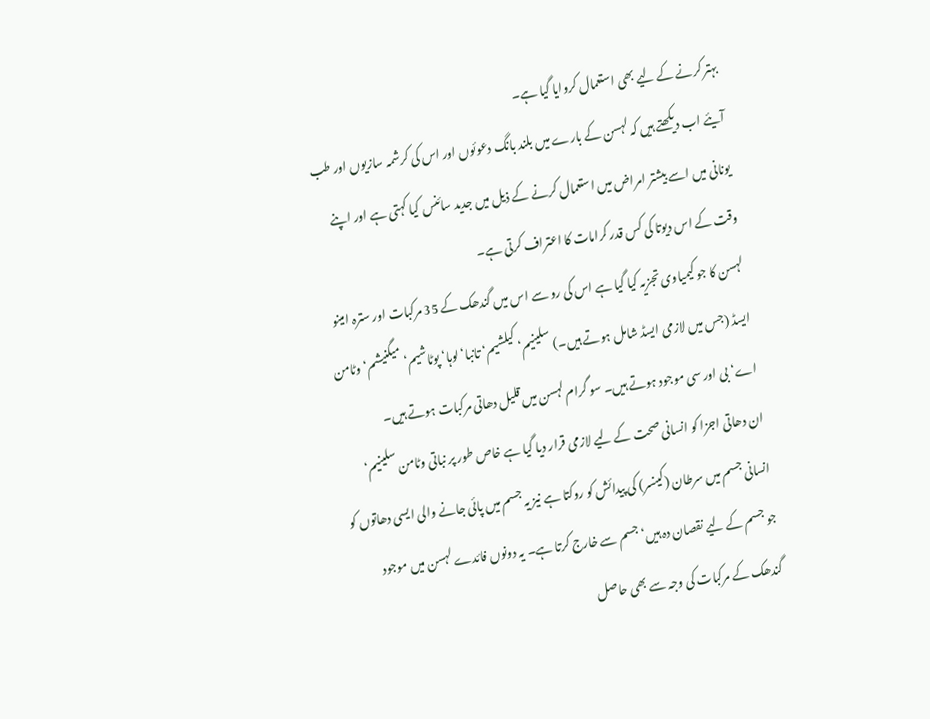بہتر کرنے کے لیے بھی استعمال کروایا گیا ہے۔
آیئے اب دیکھتے ہیں کہ لہسن کے بارے میں بلند بانگ دعوئوں اور اس کی کرشمہ سازیوں اور طب یونانی میں اسے بیشتر امراض میں استعمال کرنے کے ذیل میں جدید سائنس کیا کہتی ہے اور اپنے وقت کے اس دیوتا کی کس قدر کرامات کا اعتراف کرتی ہے۔
لہسن کا جو کیمیاوی تجزیہ کیا گیا ہے اس کی رو سے اس میں گندھک کے 35 مرکبات اور سترہ امینو ایسڈ (جس میں لازمی ایسڈ شامل ہوتے ہیں۔) سلینیم‘ کیلشیم‘ تانبا‘ لوہا‘ پوٹاشیم‘ میگنیشم‘ وٹامن اے‘ بی اور سی موجود ہوتے ہیں۔ سو گرام لہسن میں قلیل دھاتی مرکبات ہوتے ہیں۔
ان دھاتی اجزا کو انسانی صحت کے لیے لازمی قرار دیا گیا ہے خاص طور پر نباتی وٹامن سلینیم‘ انسانی جسم میں سرطان (کینسر) کی پیدائش کو روکتا ہے نیز یہ جسم میں پائی جانے والی ایسی دھاتوں کو جو جسم کے لیے نقصان دہ ہیں‘ جسم سے خارج کرتا ہے۔ یہ دونوں فائدے لہسن میں موجود گندھک کے مرکبات کی وجہ سے بھی حاصل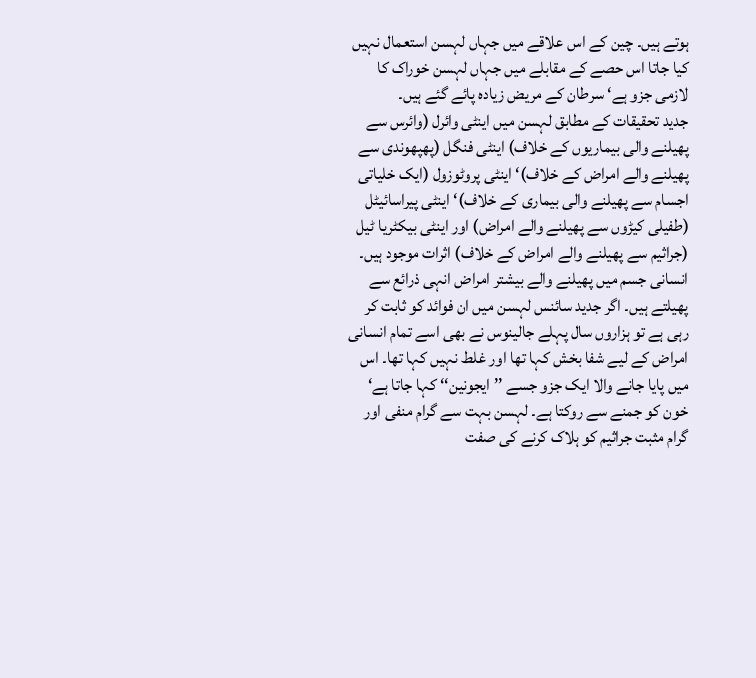ہوتے ہیں۔ چین کے اس علاقے میں جہاں لہسن استعمال نہیں کیا جاتا اس حصے کے مقابلے میں جہاں لہسن خوراک کا لازمی جزو ہے‘ سرطان کے مریض زیادہ پائے گئے ہیں۔
جدید تحقیقات کے مطابق لہسن میں اینٹی وائرل (وائرس سے پھیلنے والی بیماریوں کے خلاف) اینٹی فنگل (پھپھوندی سے پھیلنے والے امراض کے خلاف)‘ اینٹی پروٹوزول (ایک خلیاتی اجسام سے پھیلنے والی بیماری کے خلاف)‘ اینٹی پیراسائیٹل (طفیلی کیڑوں سے پھیلنے والے امراض) اور اینٹی بیکٹریا ٹیل (جراثیم سے پھیلنے والے امراض کے خلاف) اثرات موجود ہیں۔ انسانی جسم میں پھیلنے والے بیشتر امراض انہی ذرائع سے پھیلتے ہیں۔ اگر جدید سائنس لہسن میں ان فوائد کو ثابت کر رہی ہے تو ہزاروں سال پہلے جالینوس نے بھی اسے تمام انسانی امراض کے لیے شفا بخش کہا تھا اور غلط نہیں کہا تھا۔ اس میں پایا جانے والا ایک جزو جسے ’’ایجونین‘‘ کہا جاتا ہے‘ خون کو جمنے سے روکتا ہے۔ لہسن بہت سے گرام منفی اور گرام مثبت جراثیم کو ہلاک کرنے کی صفت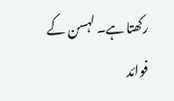رکھتا ہے۔ لہسن کے فوائد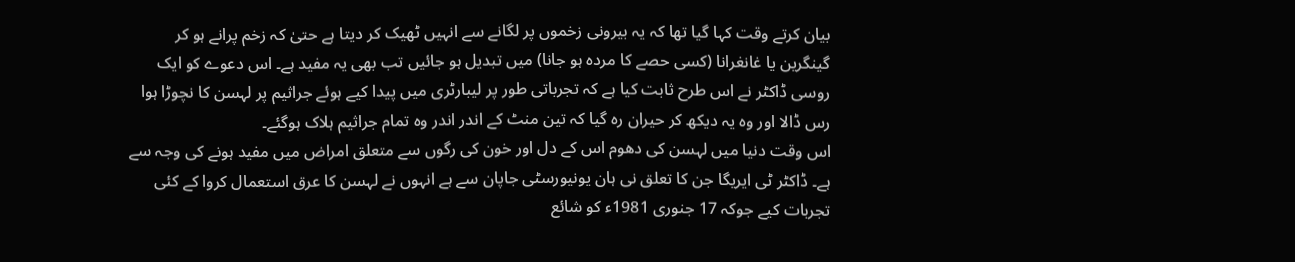بیان کرتے وقت کہا گیا تھا کہ یہ بیرونی زخموں پر لگانے سے انہیں ٹھیک کر دیتا ہے حتیٰ کہ زخم پرانے ہو کر گینگرین یا غانغرانا (کسی حصے کا مردہ ہو جانا) میں تبدیل ہو جائیں تب بھی یہ مفید ہے۔ اس دعوے کو ایک روسی ڈاکٹر نے اس طرح ثابت کیا ہے کہ تجرباتی طور پر لیبارٹری میں پیدا کیے ہوئے جراثیم پر لہسن کا نچوڑا ہوا رس ڈالا اور وہ یہ دیکھ کر حیران رہ گیا کہ تین منٹ کے اندر اندر وہ تمام جراثیم ہلاک ہوگئے۔
اس وقت دنیا میں لہسن کی دھوم اس کے دل اور خون کی رگوں سے متعلق امراض میں مفید ہونے کی وجہ سے ہے۔ ڈاکٹر ٹی ایریگا جن کا تعلق نی ہان یونیورسٹی جاپان سے ہے انہوں نے لہسن کا عرق استعمال کروا کے کئی تجربات کیے جوکہ 17 جنوری 1981ء کو شائع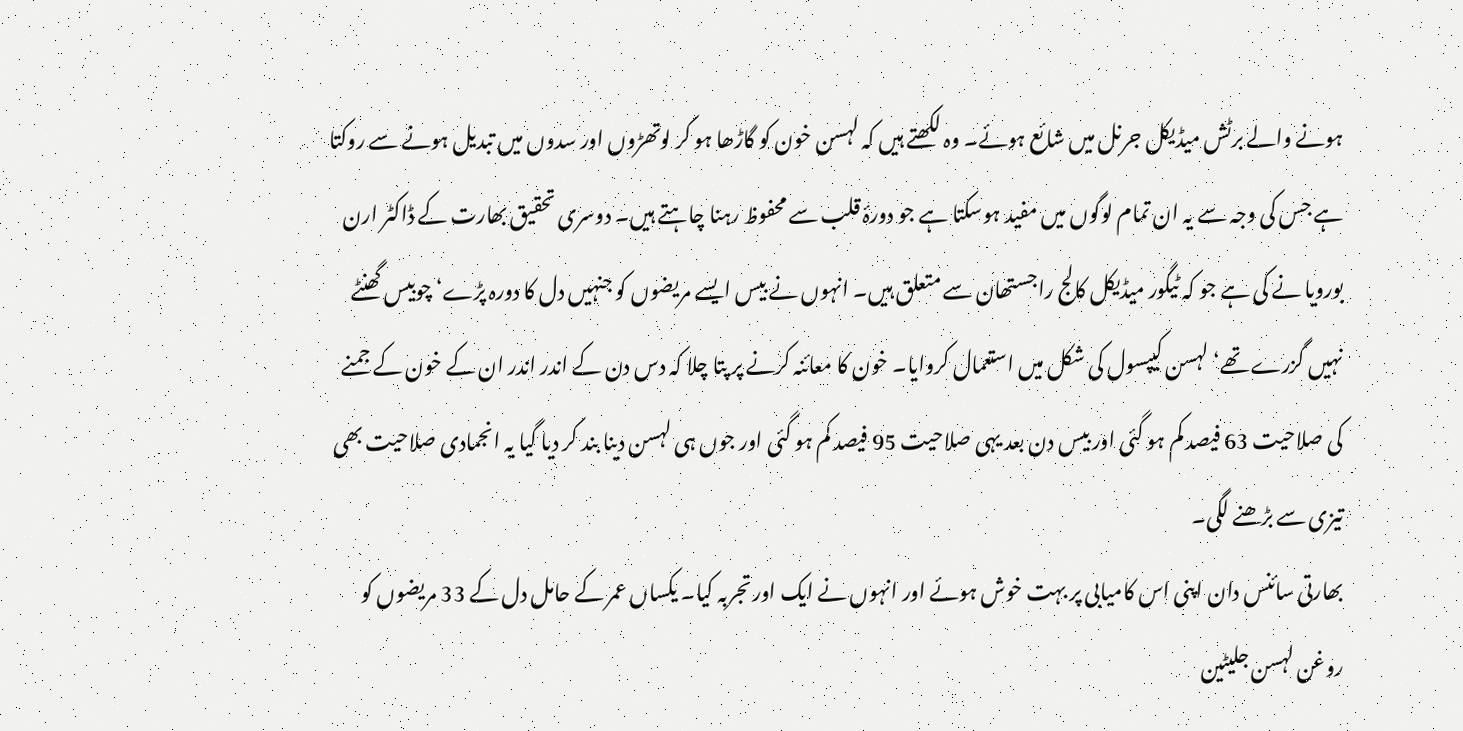ہونے والے برٹش میڈیکل جرنل میں شائع ہوئے۔ وہ لکھتے ہیں کہ لہسن خون کو گاڑھا ہو کر لوتھڑوں اور سدوں میں تبدیل ہونے سے روکتا ہے جس کی وجہ سے یہ ان تمام لوگوں میں مفید ہوسکتا ہے جو دورۂ قلب سے محفوظ رہنا چاہتے ہیں۔ دوسری تحقیق بھارت کے ڈاکٹر ارن بورویا نے کی ہے جو کہ ٹیگور میڈیکل کالج راجستھان سے متعلق ہیں۔ انہوں نے بیس ایسے مریضوں کو جنہیں دل کا دورہ پڑے‘ چوبیس گھنٹے نہیں گزرے تھے‘ لہسن کیپسول کی شکل میں استعمال کروایا۔ خون کا معائنہ کرنے پر پتا چلا کہ دس دن کے اندر اندر ان کے خون کے جمنے کی صلاحیت 63 فیصد کم ہو گئی اور بیس دن بعد یہی صلاحیت 95 فیصد کم ہو گئی اور جوں ہی لہسن دینا بند کر دیا گیا یہ انجمادی صلاحیت بھی تیزی سے بڑھنے لگی۔
بھارتی سائنس دان اپنی اس کامیابی پر بہت خوش ہوئے اور انہوں نے ایک اور تجربہ کیا۔ یکساں عمر کے حامل دل کے 33 مریضوں کو روغن لہسن جلیٹین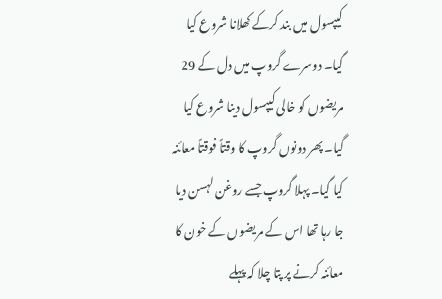کیپسول میں بند کرکے کھلانا شروع کیا گیا۔ دوسرے گروپ میں دل کے 29 مریضوں کو خالی کیپسول دینا شروع کیا گیا۔ پھر دونوں گروپ کا وقتاً فوقتاً معائنہ کیا گیا۔ پہلا گروپ جسے روغن لہسن دیا جا رہا تھا اس کے مریضوں کے خون کا معائنہ کرنے پر پتا چلا کہ پہلے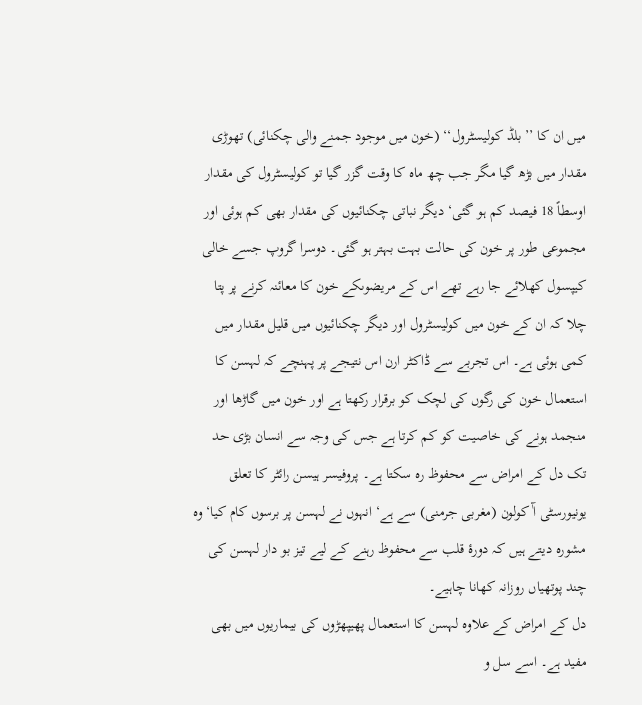میں ان کا ’’بلڈ کولیسٹرول‘‘ (خون میں موجود جمنے والی چکنائی) تھوڑی مقدار میں بڑھ گیا مگر جب چھ ماہ کا وقت گزر گیا تو کولیسٹرول کی مقدار اوسطاً 18 فیصد کم ہو گئی‘ دیگر نباتی چکنائیوں کی مقدار بھی کم ہوئی اور مجموعی طور پر خون کی حالت بہت بہتر ہو گئی۔ دوسرا گروپ جسے خالی کیپسول کھلائے جا رہے تھے اس کے مریضوںکے خون کا معائنہ کرنے پر پتا چلا کہ ان کے خون میں کولیسٹرول اور دیگر چکنائیوں میں قلیل مقدار میں کمی ہوئی ہے۔ اس تجربے سے ڈاکٹر ارن اس نتیجے پر پہنچے کہ لہسن کا استعمال خون کی رگوں کی لچک کو برقرار رکھتا ہے اور خون میں گاڑھا اور منجمد ہونے کی خاصیت کو کم کرتا ہے جس کی وجہ سے انسان بڑی حد تک دل کے امراض سے محفوظ رہ سکتا ہے۔ پروفیسر ہیسن رائٹر کا تعلق یونیورسٹی آٰ کولون (مغربی جرمنی) سے ہے‘ انہوں نے لہسن پر برسوں کام کیا‘ وہ مشورہ دیتے ہیں کہ دورۂ قلب سے محفوظ رہنے کے لیے تیز بو دار لہسن کی چند پوتھیاں روزانہ کھانا چاہیے۔
دل کے امراض کے علاوہ لہسن کا استعمال پھیپھڑوں کی بیماریوں میں بھی مفید ہے۔ اسے سل و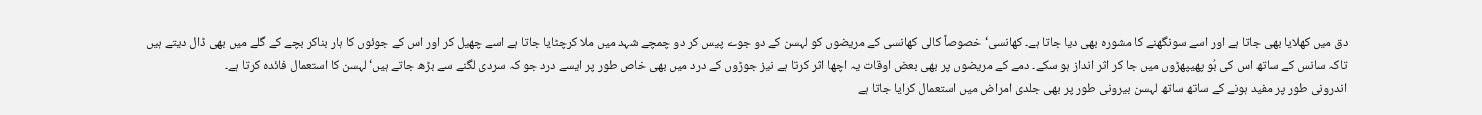دق میں کھلایا بھی جاتا ہے اور اسے سونگھنے کا مشورہ بھی دیا جاتا ہے۔ کھانسی‘ خصوصاً کالی کھانسی کے مریضوں کو لہسن کے دو جوے پیس کر دو چمچے شہد میں ملا کرچٹایا جاتا ہے اسے چھیل کر اور اس کے جوئوں کا ہار بناکر بچے کے گلے میں بھی ڈال دیتے ہیں تاکہ سانس کے ساتھ اس کی بُو پھیپھڑوں میں جا کر اثر انداز ہو سکے۔ دمے کے مریضوں پر بھی بعض اوقات یہ اچھا اثر کرتا ہے نیز جوڑوں کے درد میں بھی خاص طور پر ایسے درد جو کہ سردی لگنے سے بڑھ جاتے ہیں‘ لہسن کا استعمال فائدہ کرتا ہے۔
اندرونی طور پر مفید ہونے کے ساتھ ساتھ لہسن بیرونی طور پر بھی جلدی امراض میں استعمال کرایا جاتا ہے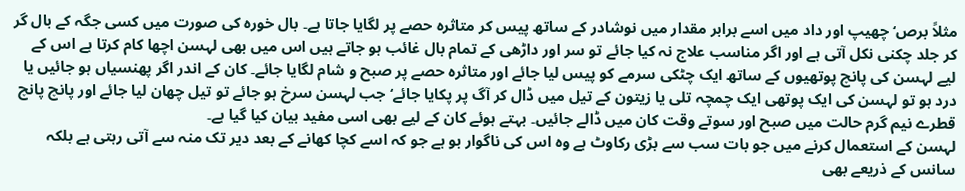مثلاً برص‘ چھیپ اور داد میں اسے برابر مقدار میں نوشادر کے ساتھ پیس کر متاثرہ حصے پر لگایا جاتا ہے۔ بال خورہ کی صورت میں کسی جگہ کے بال گر کر جلد چکنی نکل آتی ہے اور اگر مناسب علاج نہ کیا جائے تو سر اور داڑھی کے تمام بال غائب ہو جاتے ہیں اس میں بھی لہسن اچھا کام کرتا ہے اس کے لیے لہسن کی پانچ پوتھیوں کے ساتھ ایک چٹکی سرمے کو پیس لیا جائے اور متاثرہ حصے پر صبح و شام لگایا جائے۔ کان کے اندر اگر پھنسیاں ہو جائیں یا درد ہو تو لہسن کی ایک پوتھی ایک چمچہ تلی یا زیتون کے تیل میں ڈال کر آگ پر پکایا جائے‘ جب لہسن سرخ ہو جائے تو تیل چھان لیا جائے اور پانچ پانچ قطرے نیم گرم حالت میں صبح اور سوتے وقت کان میں ڈالے جائیں۔ بہتے ہوئے کان کے لیے بھی اسی مفید بیان کیا گیا ہے۔
لہسن کے استعمال کرنے میں جو بات سب سے بڑی رکاوٹ ہے وہ اس کی ناگوار بو ہے جو کہ اسے کچا کھانے کے بعد دیر تک منہ سے آتی رہتی ہے بلکہ سانس کے ذریعے بھی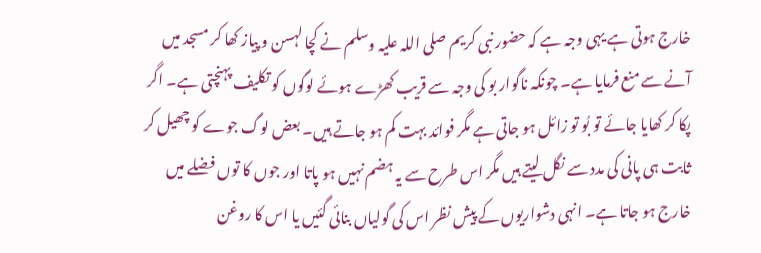خارج ہوتی ہے یہی وجہ ہے کہ حضور نبی کریم صلی اللہ علیہ وسلم نے کچا لہسن و پیاز کھا کر مسجد میں آنے سے منع فرمایا ہے۔ چونکہ ناگوار بو کی وجہ سے قریب کھڑے ہوئے لوگوں کو تکلیف پہنچتی ہے۔ اگر پکا کر کھایا جائے تو بُو تو زائل ہو جاتی ہے مگر فوائد بہت کم ہو جاتے ہیں۔ بعض لوگ جوے کو چھیل کر ثابت ہی پانی کی مدد سے نگل لیتے ہیں مگر اس طرح سے یہ ہضم نہیں ہو پاتا اور جوں کا توں فضلے میں خارج ہو جاتا ہے۔ انہی دشواریوں کے پیش نظر اس کی گولیاں بنائی گئیں یا اس کا روغن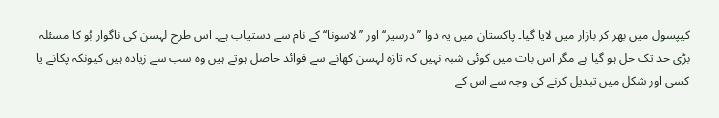کیپسول میں بھر کر بازار میں لایا گیا۔ پاکستان میں یہ دوا ’’درسیر‘‘ اور ’’لاسونا‘‘ کے نام سے دستیاب ہے۔ اس طرح لہسن کی ناگوار بُو کا مسئلہ بڑی حد تک حل ہو گیا ہے مگر اس بات میں کوئی شبہ نہیں کہ تازہ لہسن کھانے سے فوائد حاصل ہوتے ہیں وہ سب سے زیادہ ہیں کیونکہ پکانے یا کسی اور شکل میں تبدیل کرنے کی وجہ سے اس کے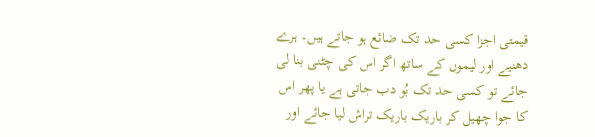قیمتی اجزا کسی حد تک ضائع ہو جاتے ہیں۔ ہرے دھنیے اور لیموں کے ساتھ اگر اس کی چٹنی بنا لی جائے تو کسی حد تک بُو دب جاتی ہے یا پھر اس کا جوا چھیل کر باریک باریک تراش لیا جائے اور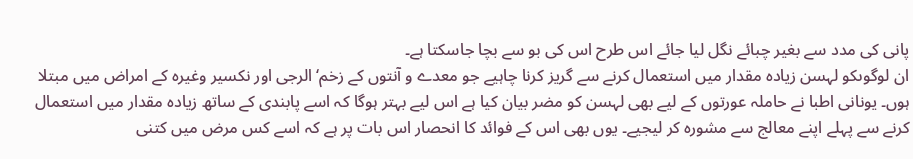پانی کی مدد سے بغیر چبائے نگل لیا جائے اس طرح اس کی بو سے بچا جاسکتا ہے۔
ان لوگوںکو لہسن زیادہ مقدار میں استعمال کرنے سے گریز کرنا چاہیے جو معدے و آنتوں کے زخم‘ الرجی اور نکسیر وغیرہ کے امراض میں مبتلا ہوں۔ یونانی اطبا نے حاملہ عورتوں کے لیے بھی لہسن کو مضر بیان کیا ہے اس لیے بہتر ہوگا کہ اسے پابندی کے ساتھ زیادہ مقدار میں استعمال کرنے سے پہلے اپنے معالج سے مشورہ کر لیجیے۔ یوں بھی اس کے فوائد کا انحصار اس بات پر ہے کہ اسے کس مرض میں کتنی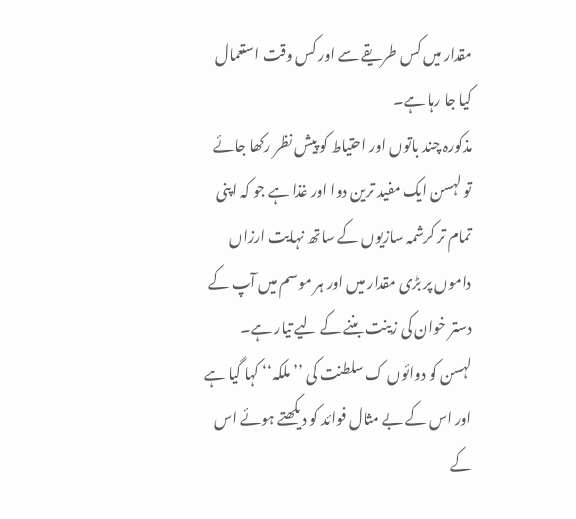مقدار میں کس طریقے سے اور کس وقت استعمال کیا جا رہا ہے۔
مذکورہ چند باتوں اور احتیاط کو پیش نظر رکھا جائے تو لہسن ایک مفید ترین دوا اور غذا ہے جو کہ اپنی تمام تر کرشمہ سازیوں کے ساتھ نہایت ارزاں داموں پر بڑی مقدار میں اور ہر موسم میں آپ کے دستر خوان کی زینت بننے کے لیے تیار ہے۔ لہسن کو دوائوں ک سلطنت کی ’’ملکہ‘‘ کہا گیا ہے اور اس کے بے مثال فوائد کو دیکھتے ہوئے اس کے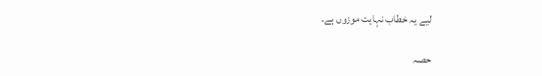لیے یہ خطاب نہایت موزوں ہے۔

حصہ